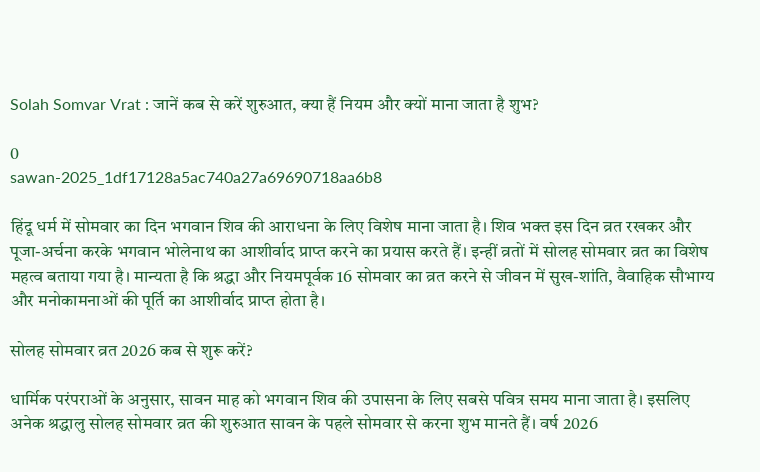Solah Somvar Vrat : जानें कब से करें शुरुआत, क्या हैं नियम और क्यों माना जाता है शुभ?

0
sawan-2025_1df17128a5ac740a27a69690718aa6b8

हिंदू धर्म में सोमवार का दिन भगवान शिव की आराधना के लिए विशेष माना जाता है। शिव भक्त इस दिन व्रत रखकर और पूजा-अर्चना करके भगवान भोलेनाथ का आशीर्वाद प्राप्त करने का प्रयास करते हैं। इन्हीं व्रतों में सोलह सोमवार व्रत का विशेष महत्व बताया गया है। मान्यता है कि श्रद्धा और नियमपूर्वक 16 सोमवार का व्रत करने से जीवन में सुख-शांति, वैवाहिक सौभाग्य और मनोकामनाओं की पूर्ति का आशीर्वाद प्राप्त होता है।

सोलह सोमवार व्रत 2026 कब से शुरू करें?

धार्मिक परंपराओं के अनुसार, सावन माह को भगवान शिव की उपासना के लिए सबसे पवित्र समय माना जाता है। इसलिए अनेक श्रद्धालु सोलह सोमवार व्रत की शुरुआत सावन के पहले सोमवार से करना शुभ मानते हैं। वर्ष 2026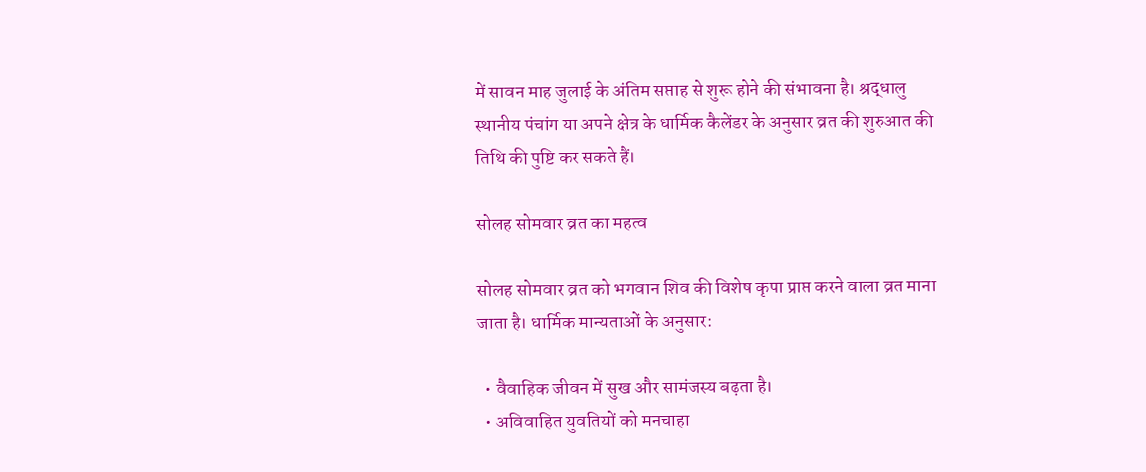में सावन माह जुलाई के अंतिम सप्ताह से शुरू होने की संभावना है। श्रद्धालु स्थानीय पंचांग या अपने क्षेत्र के धार्मिक कैलेंडर के अनुसार व्रत की शुरुआत की तिथि की पुष्टि कर सकते हैं।

सोलह सोमवार व्रत का महत्व

सोलह सोमवार व्रत को भगवान शिव की विशेष कृपा प्राप्त करने वाला व्रत माना जाता है। धार्मिक मान्यताओं के अनुसार:

  • वैवाहिक जीवन में सुख और सामंजस्य बढ़ता है।
  • अविवाहित युवतियों को मनचाहा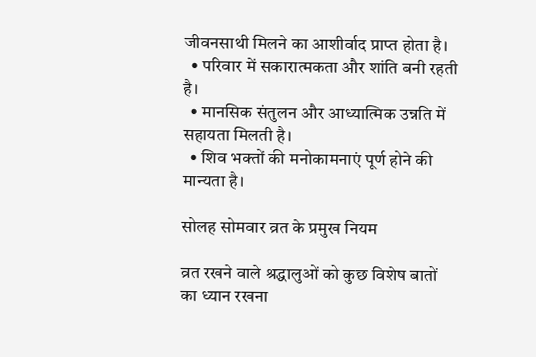जीवनसाथी मिलने का आशीर्वाद प्राप्त होता है।
  • परिवार में सकारात्मकता और शांति बनी रहती है।
  • मानसिक संतुलन और आध्यात्मिक उन्नति में सहायता मिलती है।
  • शिव भक्तों की मनोकामनाएं पूर्ण होने की मान्यता है।

सोलह सोमवार व्रत के प्रमुख नियम

व्रत रखने वाले श्रद्धालुओं को कुछ विशेष बातों का ध्यान रखना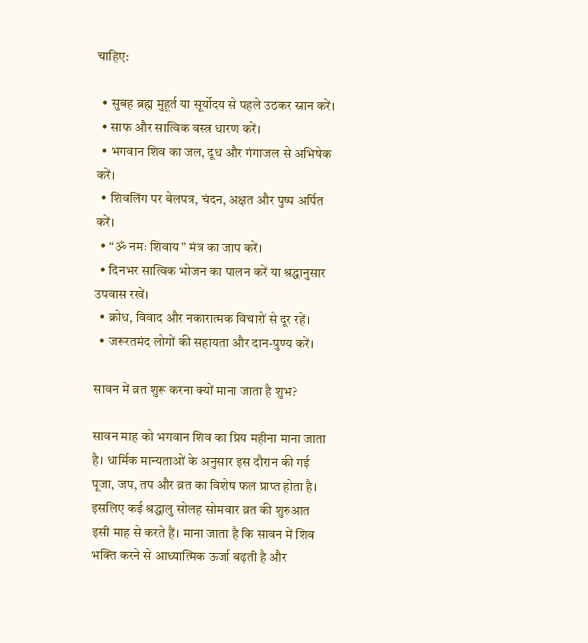चाहिए:

  • सुबह ब्रह्म मुहूर्त या सूर्योदय से पहले उठकर स्नान करें।
  • साफ और सात्विक वस्त्र धारण करें।
  • भगवान शिव का जल, दूध और गंगाजल से अभिषेक करें।
  • शिवलिंग पर बेलपत्र, चंदन, अक्षत और पुष्प अर्पित करें।
  • “ॐ नमः शिवाय” मंत्र का जाप करें।
  • दिनभर सात्विक भोजन का पालन करें या श्रद्धानुसार उपवास रखें।
  • क्रोध, विवाद और नकारात्मक विचारों से दूर रहें।
  • जरूरतमंद लोगों की सहायता और दान-पुण्य करें।

सावन में व्रत शुरू करना क्यों माना जाता है शुभ?

सावन माह को भगवान शिव का प्रिय महीना माना जाता है। धार्मिक मान्यताओं के अनुसार इस दौरान की गई पूजा, जप, तप और व्रत का विशेष फल प्राप्त होता है। इसलिए कई श्रद्धालु सोलह सोमवार व्रत की शुरुआत इसी माह से करते हैं। माना जाता है कि सावन में शिव भक्ति करने से आध्यात्मिक ऊर्जा बढ़ती है और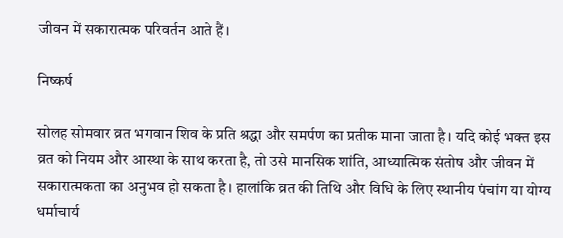जीवन में सकारात्मक परिवर्तन आते हैं।

निष्कर्ष

सोलह सोमवार व्रत भगवान शिव के प्रति श्रद्धा और समर्पण का प्रतीक माना जाता है। यदि कोई भक्त इस व्रत को नियम और आस्था के साथ करता है, तो उसे मानसिक शांति, आध्यात्मिक संतोष और जीवन में सकारात्मकता का अनुभव हो सकता है। हालांकि व्रत की तिथि और विधि के लिए स्थानीय पंचांग या योग्य धर्माचार्य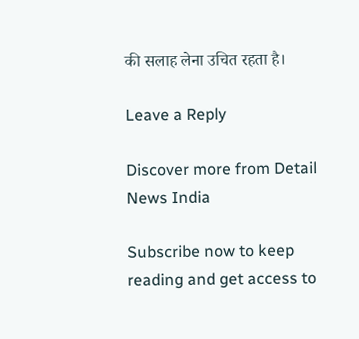की सलाह लेना उचित रहता है।

Leave a Reply

Discover more from Detail News India

Subscribe now to keep reading and get access to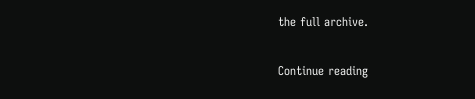the full archive.

Continue reading